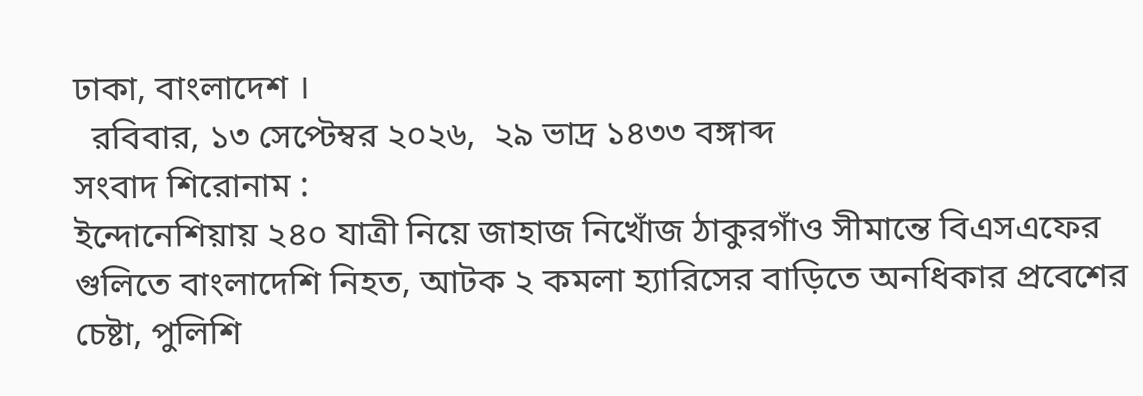ঢাকা, বাংলাদেশ ।
  রবিবার, ১৩ সেপ্টেম্বর ২০২৬,  ২৯ ভাদ্র ১৪৩৩ বঙ্গাব্দ
সংবাদ শিরোনাম :
ইন্দোনেশিয়ায় ২৪০ যাত্রী নিয়ে জাহাজ নিখোঁজ ঠাকুরগাঁও সীমান্তে বিএসএফের গুলিতে বাংলাদেশি নিহত, আটক ২ কমলা হ্যারিসের বাড়িতে অনধিকার প্রবেশের চেষ্টা, পুলিশি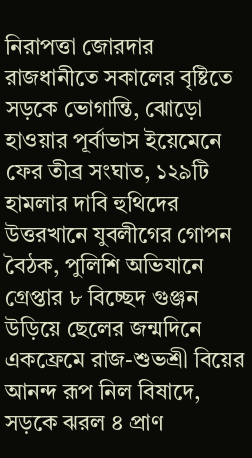নিরাপত্তা জোরদার রাজধানীতে সকালের বৃষ্টিতে সড়কে ভোগান্তি, ঝোড়ো হাওয়ার পূর্বাভাস ইয়েমেনে ফের তীব্র সংঘাত, ১২৯টি হামলার দাবি হুথিদের উত্তরখানে যুবলীগের গোপন বৈঠক, পুলিশি অভিযানে গ্রেপ্তার ৮ বিচ্ছেদ গুঞ্জন উড়িয়ে ছেলের জন্মদিনে একফ্রেমে রাজ-শুভশ্রী বিয়ের আনন্দ রূপ নিল বিষাদে, সড়কে ঝরল ৪ প্রাণ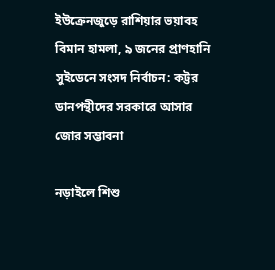ইউক্রেনজুড়ে রাশিয়ার ভয়াবহ বিমান হামলা, ৯ জনের প্রাণহানি সুইডেনে সংসদ নির্বাচন: কট্টর ডানপন্থীদের সরকারে আসার জোর সম্ভাবনা

নড়াইলে শিশু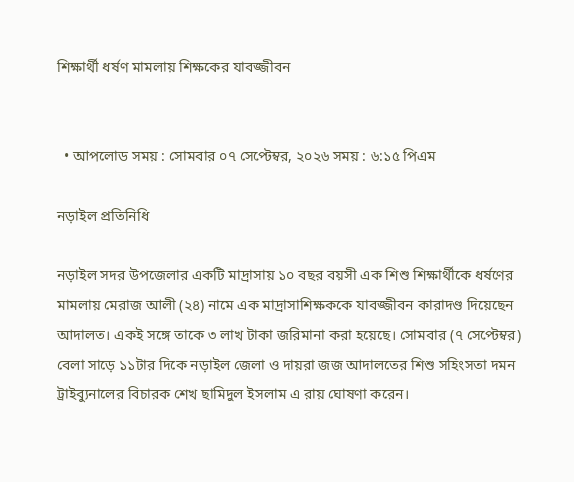শিক্ষার্থী ধর্ষণ মামলায় শিক্ষকের যাবজ্জীবন


  • আপলোড সময় : সোমবার ০৭ সেপ্টেম্বর, ২০২৬ সময় : ৬:১৫ পিএম

নড়াইল প্রতিনিধি

নড়াইল সদর উপজেলার একটি মাদ্রাসায় ১০ বছর বয়সী এক শিশু শিক্ষার্থীকে ধর্ষণের মামলায় মেরাজ আলী (২৪) নামে এক মাদ্রাসাশিক্ষককে যাবজ্জীবন কারাদণ্ড দিয়েছেন আদালত। একই সঙ্গে তাকে ৩ লাখ টাকা জরিমানা করা হয়েছে। সোমবার (৭ সেপ্টেম্বর) বেলা সাড়ে ১১টার দিকে নড়াইল জেলা ও দায়রা জজ আদালতের শিশু সহিংসতা দমন ট্রাইব্যুনালের বিচারক শেখ ছামিদুল ইসলাম এ রায় ঘোষণা করেন।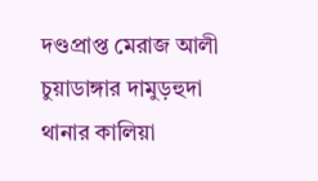দণ্ডপ্রাপ্ত মেরাজ আলী চুয়াডাঙ্গার দামুড়হুদা থানার কালিয়া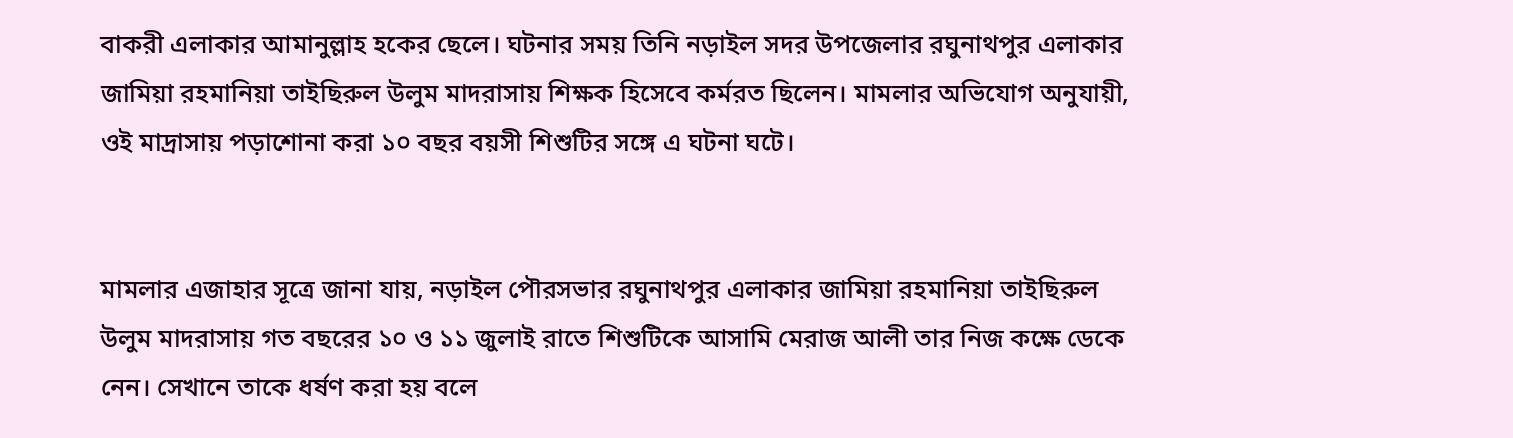বাকরী এলাকার আমানুল্লাহ হকের ছেলে। ঘটনার সময় তিনি নড়াইল সদর উপজেলার রঘুনাথপুর এলাকার জামিয়া রহমানিয়া তাইছিরুল উলুম মাদরাসায় শিক্ষক হিসেবে কর্মরত ছিলেন। মামলার অভিযোগ অনুযায়ী, ওই মাদ্রাসায় পড়াশোনা করা ১০ বছর বয়সী শিশুটির সঙ্গে এ ঘটনা ঘটে।


মামলার এজাহার সূত্রে জানা যায়, নড়াইল পৌরসভার রঘুনাথপুর এলাকার জামিয়া রহমানিয়া তাইছিরুল উলুম মাদরাসায় গত বছরের ১০ ও ১১ জুলাই রাতে শিশুটিকে আসামি মেরাজ আলী তার নিজ কক্ষে ডেকে নেন। সেখানে তাকে ধর্ষণ করা হয় বলে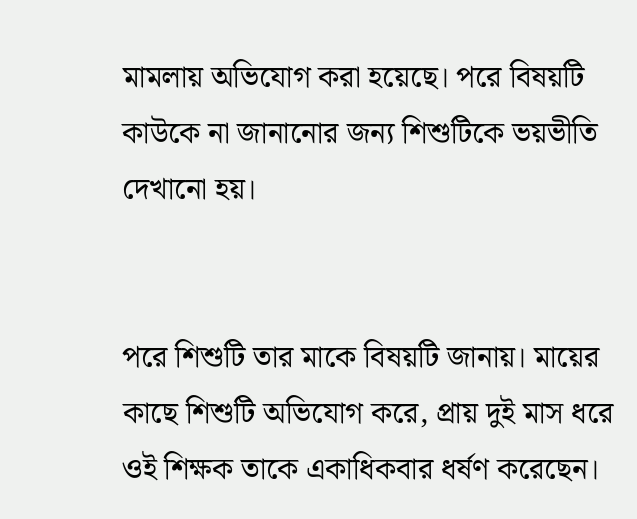মামলায় অভিযোগ করা হয়েছে। পরে বিষয়টি কাউকে না জানানোর জন্য শিশুটিকে ভয়ভীতি দেখানো হয়।


পরে শিশুটি তার মাকে বিষয়টি জানায়। মায়ের কাছে শিশুটি অভিযোগ করে, প্রায় দুই মাস ধরে ওই শিক্ষক তাকে একাধিকবার ধর্ষণ করেছেন।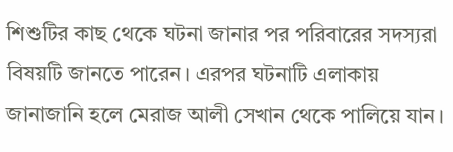শিশুটির কাছ থেকে ঘটনা জানার পর পরিবারের সদস্যরা বিষয়টি জানতে পারেন। এরপর ঘটনাটি এলাকায় জানাজানি হলে মেরাজ আলী সেখান থেকে পালিয়ে যান।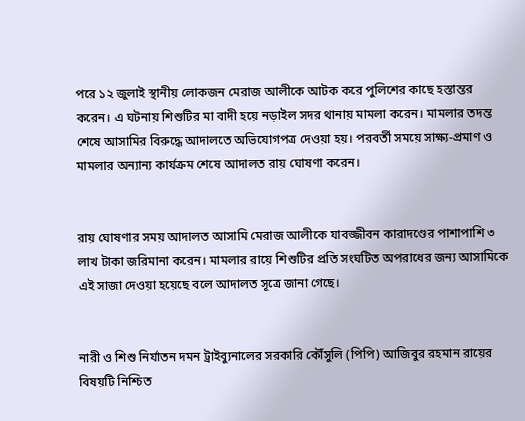পরে ১২ জুলাই স্থানীয় লোকজন মেরাজ আলীকে আটক করে পুলিশের কাছে হস্তান্তর করেন। এ ঘটনায় শিশুটির মা বাদী হয়ে নড়াইল সদর থানায় মামলা করেন। মামলার তদন্ত শেষে আসামির বিরুদ্ধে আদালতে অভিযোগপত্র দেওয়া হয়। পরবর্তী সময়ে সাক্ষ্য-প্রমাণ ও মামলার অন্যান্য কার্যক্রম শেষে আদালত রায় ঘোষণা করেন।


রায় ঘোষণার সময় আদালত আসামি মেরাজ আলীকে যাবজ্জীবন কারাদণ্ডের পাশাপাশি ৩ লাখ টাকা জরিমানা করেন। মামলার রায়ে শিশুটির প্রতি সংঘটিত অপরাধের জন্য আসামিকে এই সাজা দেওয়া হয়েছে বলে আদালত সূত্রে জানা গেছে।


নারী ও শিশু নির্যাতন দমন ট্রাইব্যুনালের সরকারি কৌঁসুলি (পিপি) আজিবুর রহমান রায়ের বিষয়টি নিশ্চিত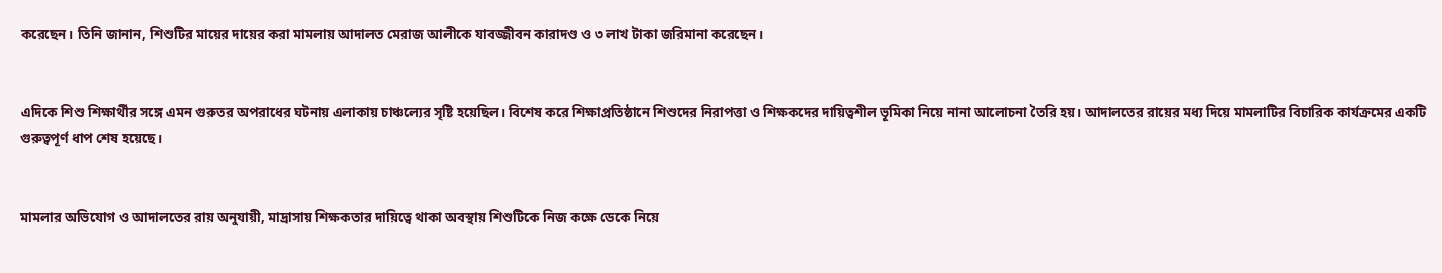করেছেন। তিনি জানান, শিশুটির মায়ের দায়ের করা মামলায় আদালত মেরাজ আলীকে যাবজ্জীবন কারাদণ্ড ও ৩ লাখ টাকা জরিমানা করেছেন।


এদিকে শিশু শিক্ষার্থীর সঙ্গে এমন গুরুতর অপরাধের ঘটনায় এলাকায় চাঞ্চল্যের সৃষ্টি হয়েছিল। বিশেষ করে শিক্ষাপ্রতিষ্ঠানে শিশুদের নিরাপত্তা ও শিক্ষকদের দায়িত্বশীল ভূমিকা নিয়ে নানা আলোচনা তৈরি হয়। আদালতের রায়ের মধ্য দিয়ে মামলাটির বিচারিক কার্যক্রমের একটি গুরুত্বপূর্ণ ধাপ শেষ হয়েছে।


মামলার অভিযোগ ও আদালতের রায় অনুযায়ী, মাদ্রাসায় শিক্ষকতার দায়িত্বে থাকা অবস্থায় শিশুটিকে নিজ কক্ষে ডেকে নিয়ে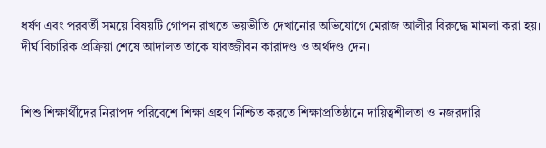ধর্ষণ এবং পরবর্তী সময়ে বিষয়টি গোপন রাখতে ভয়ভীতি দেখানোর অভিযোগে মেরাজ আলীর বিরুদ্ধে মামলা করা হয়। দীর্ঘ বিচারিক প্রক্রিয়া শেষে আদালত তাকে যাবজ্জীবন কারাদণ্ড ও অর্থদণ্ড দেন।


শিশু শিক্ষার্থীদের নিরাপদ পরিবেশে শিক্ষা গ্রহণ নিশ্চিত করতে শিক্ষাপ্রতিষ্ঠানে দায়িত্বশীলতা ও নজরদারি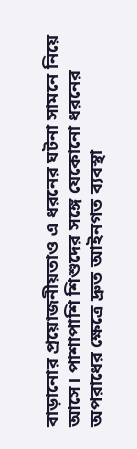বাড়ানোর প্রয়োজনীয়তাও এ ধরনের ঘটনা সামনে নিয়ে আসে। পাশাপাশি শিশুদের সঙ্গে যেকোনো ধরনের অপরাধের ক্ষেত্রে দ্রুত আইনগত ব্যবস্থা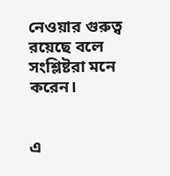নেওয়ার গুরুত্ব রয়েছে বলে সংশ্লিষ্টরা মনে করেন।


এ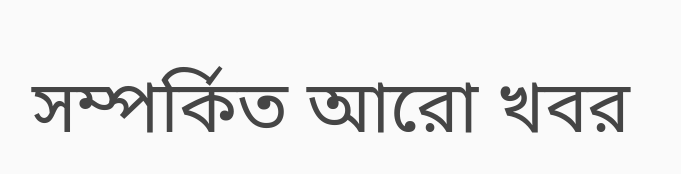সম্পর্কিত আরো খবর